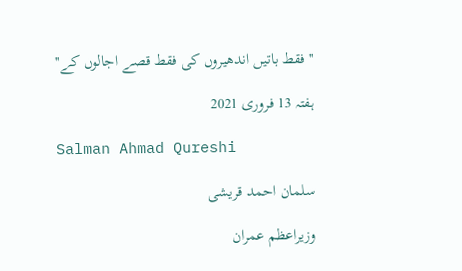''فقط باتیں اندھیروں کی فقط قصے اجالوں کے''

ہفتہ 13 فروری 2021

Salman Ahmad Qureshi

سلمان احمد قریشی

وزیراعظم عمران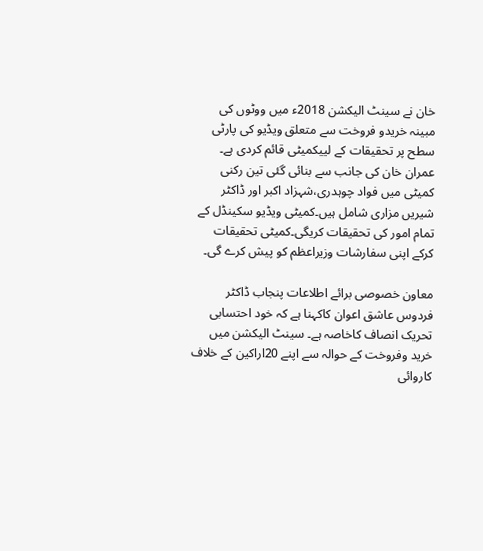خان نے سینٹ الیکشن 2018ء میں ووٹوں کی مبینہ خریدو فروخت سے متعلق ویڈیو کی پارٹی سطح پر تحقیقات کے لییکمیٹی قائم کردی ہے۔ عمران خان کی جانب سے بنائی گئی تین رکنی کمیٹی میں فواد چوہدری،شہزاد اکبر اور ڈاکٹر شیریں مزاری شامل ہیں۔کمیٹی ویڈیو سکینڈل کے تمام امور کی تحقیقات کریگی۔کمیٹی تحقیقات کرکے اپنی سفارشات وزیراعظم کو پیش کرے گی۔

معاون خصوصی برائے اطلاعات پنجاب ڈاکٹر فردوس عاشق اعوان کاکہنا ہے کہ خود احتسابی تحریک انصاف کاخاصہ ہے۔ سینٹ الیکشن میں خرید وفروخت کے حوالہ سے اپنے 20اراکین کے خلاف کاروائی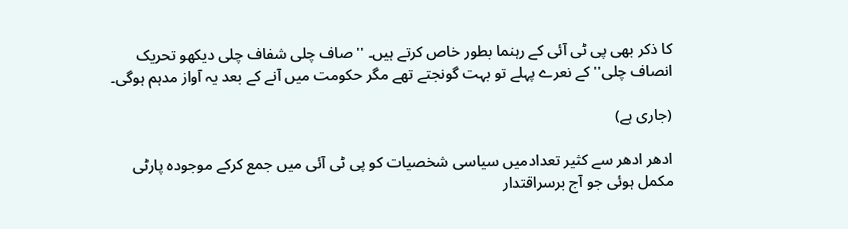کا ذکر بھی پی ٹی آئی کے رہنما بطور خاص کرتے ہیں۔ ''صاف چلی شفاف چلی دیکھو تحریک انصاف چلی'' کے نعرے پہلے تو بہت گونجتے تھے مگر حکومت میں آنے کے بعد یہ آواز مدہم ہوگی۔

(جاری ہے)

ادھر ادھر سے کثیر تعدادمیں سیاسی شخصیات کو پی ٹی آئی میں جمع کرکے موجودہ پارٹی مکمل ہوئی جو آج برسراقتدار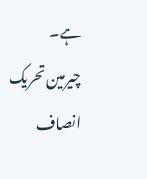ہے۔
چیرمین تحریک انصاف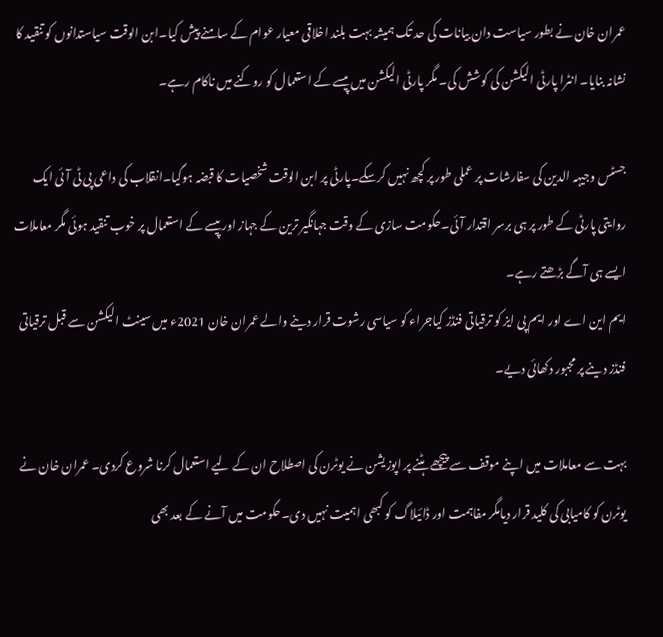عمران خان نے بطور سیاست دان بیانات کی حد تک ہمیشہ بہت بلند اخلاقی معیار عوام کے سامنے پیش کیا۔ابن الوقت سیاستدانوں کو تنقید کا نشانہ بنایا۔ انٹرا پارٹی الیکشن کی کوشش کی۔ مگر پارٹی الیکشن میں پیسے کے استعمال کو روکنے میں ناکام رہے۔

جسٹس وجیہہ الدین کی سفارشات پر عملی طور پر کچھ نہیں کرسکے۔پارٹی پر ابن الوقت شخصیات کا قبضہ ہوگیا۔انقلاب کی داعی پی ٹی آئی ایک روایتی پارٹی کے طور پر ہی برسر اقتدار آئی۔حکومت سازی کے وقت جہانگیر ترین کے جہاز اور پیسے کے استعمال پر خوب تنقید ہوئی مگر معاملات ایسے ہی آگے بڑھتے رہے۔
ایم این اے اور ایم پی ایز کو ترقیاتی فنڈز کیاجراء کو سیاسی رشوت قرار دینے والے عمران خان 2021ء میں سینٹ الیکشن سے قبل ترقیاتی فنڈز دینے پر مجبور دکھائی دیے۔

بہت سے معاملات میں اپنے موقف سے پیچھے ہٹنے پر اپوزیشن نے یوٹرن کی اصطلاح ان کے لیے استعمال کرنا شروع کردی۔ عمران خان نے یوٹرن کو کامیابی کی کلید قرار دیامگر مفاہمت اور ڈائیلاگ کو کبھی اہمیت نہیں دی۔حکومت میں آنے کے بعد بھی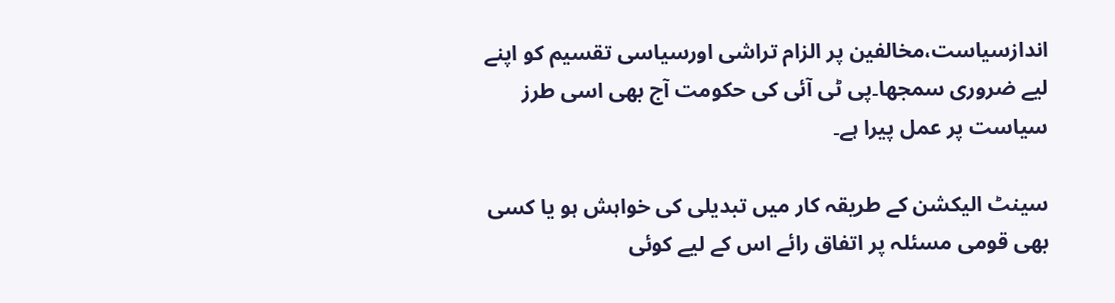اندازسیاست،مخالفین پر الزام تراشی اورسیاسی تقسیم کو اپنے لیے ضروری سمجھا۔پی ٹی آئی کی حکومت آج بھی اسی طرز سیاست پر عمل پیرا ہے۔

سینٹ الیکشن کے طریقہ کار میں تبدیلی کی خواہش ہو یا کسی بھی قومی مسئلہ پر اتفاق رائے اس کے لیے کوئی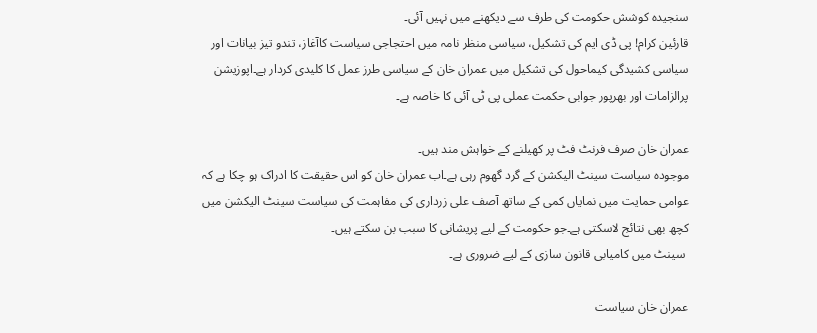سنجیدہ کوشش حکومت کی طرف سے دیکھنے میں نہیں آئی۔
قارئین کرام! پی ڈی ایم کی تشکیل، سیاسی منظر نامہ میں احتجاجی سیاست کاآغاز، تندو تیز بیانات اور سیاسی کشیدگی کیماحول کی تشکیل میں عمران خان کے سیاسی طرز عمل کا کلیدی کردار ہے۔اپوزیشن پرالزامات اور بھرپور جوابی حکمت عملی پی ٹی آئی کا خاصہ ہے۔

عمران خان صرف فرنٹ فٹ پر کھیلنے کے خواہش مند ہیں۔
موجودہ سیاست سینٹ الیکشن کے گرد گھوم رہی ہے۔اب عمران خان کو اس حقیقت کا ادراک ہو چکا ہے کہ عوامی حمایت میں نمایاں کمی کے ساتھ آصف علی زرداری کی مفاہمت کی سیاست سینٹ الیکشن میں کچھ بھی نتائج لاسکتی ہے۔جو حکومت کے لیے پریشانی کا سبب بن سکتے ہیں۔
 سینٹ میں کامیابی قانون سازی کے لیے ضروری ہے۔

عمران خان سیاست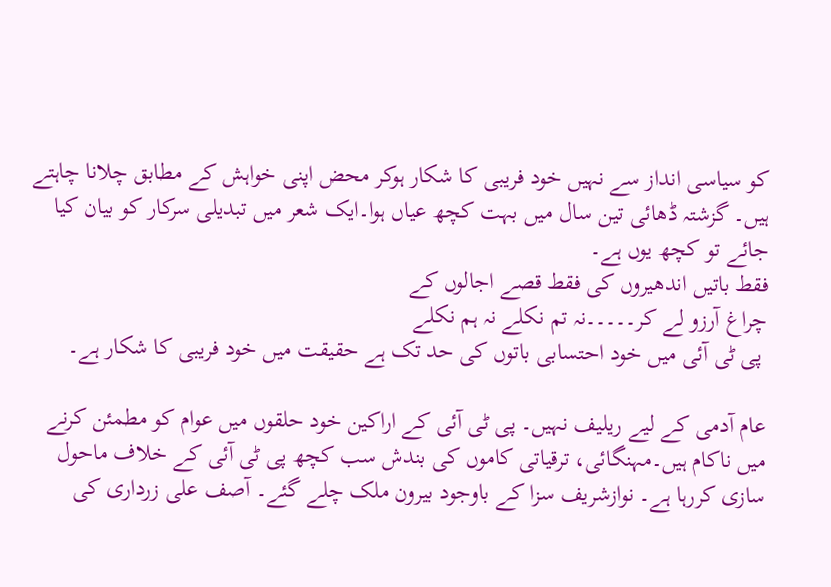کو سیاسی انداز سے نہیں خود فریبی کا شکار ہوکر محض اپنی خواہش کے مطابق چلانا چاہتے ہیں۔ گزشتہ ڈھائی تین سال میں بہت کچھ عیاں ہوا۔ایک شعر میں تبدیلی سرکار کو بیان کیا جائے تو کچھ یوں ہے۔
فقط باتیں اندھیروں کی فقط قصے اجالوں کے
چراغ آرزو لے کر۔۔۔۔۔نہ تم نکلے نہ ہم نکلے
 پی ٹی آئی میں خود احتسابی باتوں کی حد تک ہے حقیقت میں خود فریبی کا شکار ہے۔

عام آدمی کے لیے ریلیف نہیں۔ پی ٹی آئی کے اراکین خود حلقوں میں عوام کو مطمئن کرنے میں ناکام ہیں۔مہنگائی، ترقیاتی کاموں کی بندش سب کچھ پی ٹی آئی کے خلاف ماحول سازی کررہا ہے۔ نوازشریف سزا کے باوجود بیرون ملک چلے گئے۔ آصف علی زرداری کی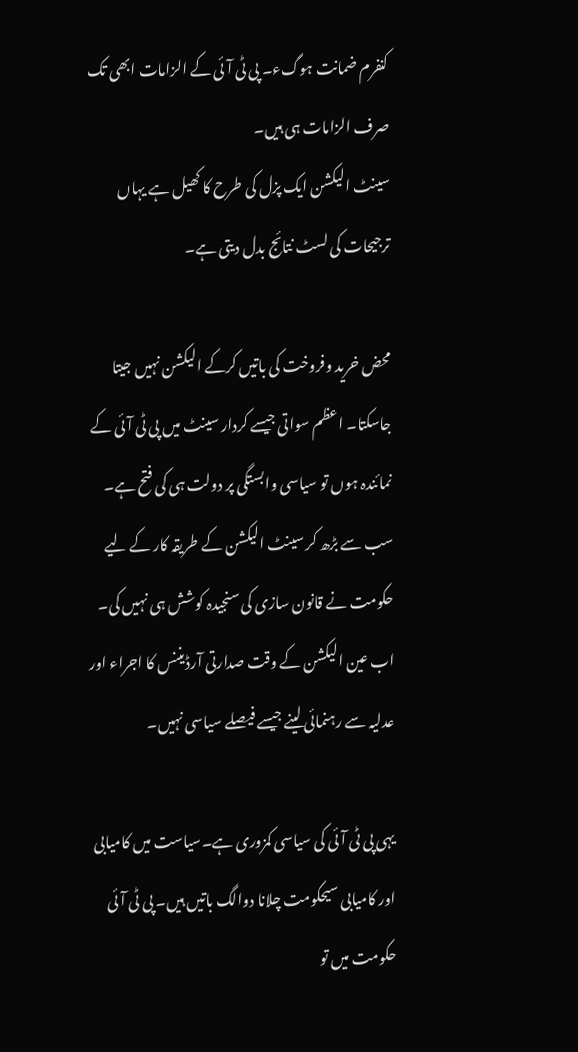کنفرم ضمانت ہوگء۔ پی ٹی آئی کے الزامات ابھی تک صرف الزامات ہی ہیں۔
سینٹ الیکشن ایک پزل کی طرح کا کھیل ہے یہاں ترجیحات کی لسٹ نتائج بدل دیتی ہے۔

محض خرید وفروخت کی باتیں کرکے الیکشن نہیں جیتا جاسکتا۔ اعظم سواتی جیسے کردار سینٹ میں پی ٹی آئی کے نمائندہ ہوں تو سیاسی وابستگی پر دولت ہی کی فتح ہے۔ سب سے بڑھ کر سینٹ الیکشن کے طریقہ کار کے لیے حکومت نے قانون سازی کی سنجیدہ کوشش ہی نہیں کی۔ اب عین الیکشن کے وقت صدارتی آرڈیننس کا اجراء اور عدلیہ سے رہنمائی لینے جیسے فیصلے سیاسی نہیں۔

یہی پی ٹی آئی کی سیاسی کمزوری ہے۔سیاست میں کامیابی اور کامیابی سیحکومت چلانا دوالگ باتیں ہیں۔ پی ٹی آئی حکومت میں تو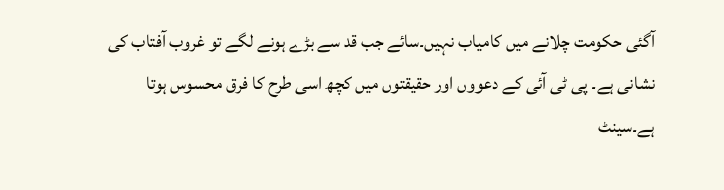آگئی حکومت چلانے میں کامیاب نہیں۔سائے جب قد سے بڑے ہونے لگے تو غروب آفتاب کی نشانی ہے۔ پی ٹی آئی کے دعووں اور حقیقتوں میں کچھ اسی طرح کا فرق محسوس ہوتا ہے۔سینٹ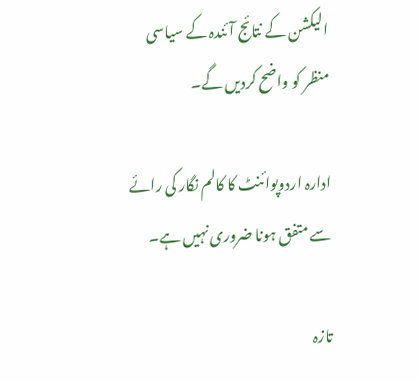الیکشن کے نتائج آئندہ کے سیاسی منظر کو واضح کردیں گے۔

ادارہ اردوپوائنٹ کا کالم نگار کی رائے سے متفق ہونا ضروری نہیں ہے۔

تازہ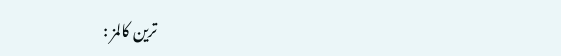ترین کالمز :